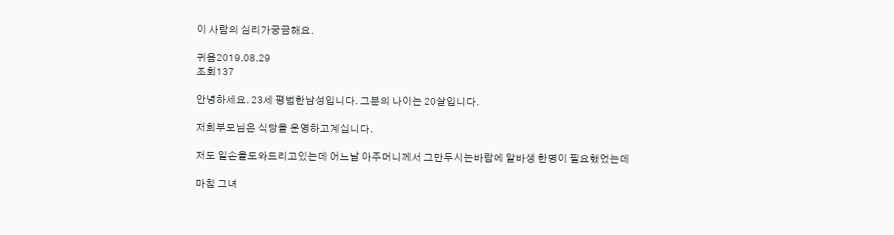이 사람의 심리가궁금해요.

귀욤2019.08.29
조회137

안녕하세요. 23세 평범한남성입니다. 그분의 나이는 20살입니다.

저희부모님은 식당을 운영하고계십니다.

저도 일손을도와드리고있는데 어느날 아주머니께서 그만두시는바람에 알바생 한명이 필요했었는데

마침 그녀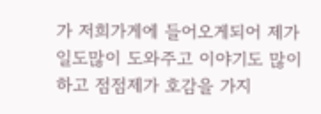가 저희가게에 들어오게되어 제가 일도많이 도와주고 이야기도 많이하고 점점제가 호감을 가지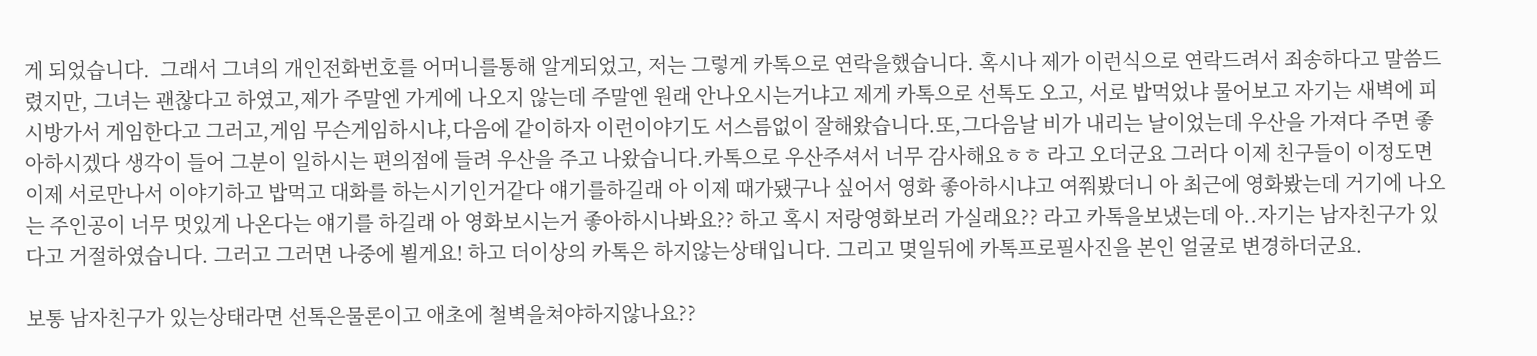게 되었습니다.  그래서 그녀의 개인전화번호를 어머니를통해 알게되었고, 저는 그렇게 카톡으로 연락을했습니다. 혹시나 제가 이런식으로 연락드려서 죄송하다고 말씀드렸지만, 그녀는 괜찮다고 하였고,제가 주말엔 가게에 나오지 않는데 주말엔 원래 안나오시는거냐고 제게 카톡으로 선톡도 오고, 서로 밥먹었냐 물어보고 자기는 새벽에 피시방가서 게임한다고 그러고,게임 무슨게임하시냐,다음에 같이하자 이런이야기도 서스름없이 잘해왔습니다.또,그다음날 비가 내리는 날이었는데 우산을 가져다 주면 좋아하시겠다 생각이 들어 그분이 일하시는 편의점에 들려 우산을 주고 나왔습니다.카톡으로 우산주셔서 너무 감사해요ㅎㅎ 라고 오더군요 그러다 이제 친구들이 이정도면 이제 서로만나서 이야기하고 밥먹고 대화를 하는시기인거같다 얘기를하길래 아 이제 때가됐구나 싶어서 영화 좋아하시냐고 여쭤봤더니 아 최근에 영화봤는데 거기에 나오는 주인공이 너무 멋있게 나온다는 얘기를 하길래 아 영화보시는거 좋아하시나봐요?? 하고 혹시 저랑영화보러 가실래요?? 라고 카톡을보냈는데 아..자기는 남자친구가 있다고 거절하였습니다. 그러고 그러면 나중에 뵐게요! 하고 더이상의 카톡은 하지않는상태입니다. 그리고 몆일뒤에 카톡프로필사진을 본인 얼굴로 변경하더군요.

보통 남자친구가 있는상태라면 선톡은물론이고 애초에 철벽을쳐야하지않나요??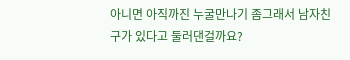아니면 아직까진 누굴만나기 좀그래서 남자친구가 있다고 둘러댄걸까요?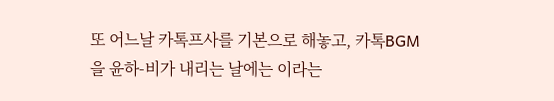또 어느날 카톡프사를 기본으로 해놓고, 카톡BGM을 윤하-비가 내리는 날에는 이라는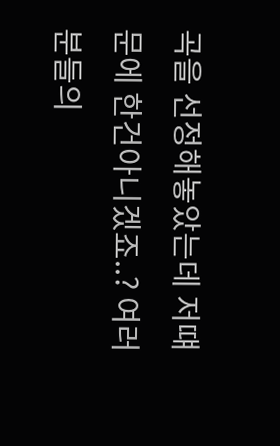곡을 선정해놓았는데 저떄문에 한건아니겠죠..? 여러분들의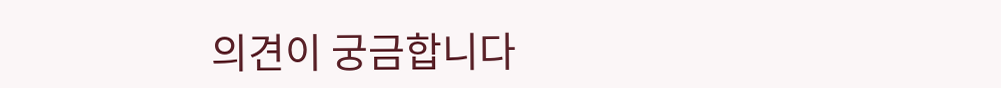의견이 궁금합니다